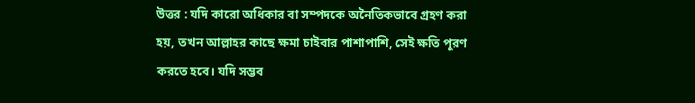উত্তর : যদি কারো অধিকার বা সম্পদকে অনৈতিকভাবে গ্রহণ করা হয়, তখন আল্লাহর কাছে ক্ষমা চাইবার পাশাপাশি, সেই ক্ষতি পূরণ করতে হবে। যদি সম্ভব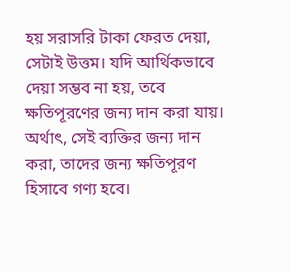হয় সরাসরি টাকা ফেরত দেয়া, সেটাই উত্তম। যদি আর্থিকভাবে দেয়া সম্ভব না হয়, তবে ক্ষতিপূরণের জন্য দান করা যায়। অর্থাৎ, সেই ব্যক্তির জন্য দান করা, তাদের জন্য ক্ষতিপূরণ হিসাবে গণ্য হবে।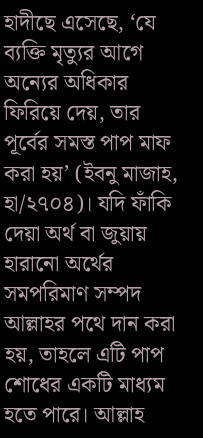হাদীছে এসেছে, ‘যে ব্যক্তি মৃত্যুর আগে অন্যের অধিকার ফিরিয়ে দেয়, তার পূর্বের সমস্ত পাপ মাফ করা হয়’ (ইবনু মাজাহ, হা/২৭০৪)। যদি ফাঁকি দেয়া অর্থ বা জুয়ায় হারানো অর্থের সমপরিমাণ সম্পদ আল্লাহর পথে দান করা হয়, তাহলে এটি পাপ শোধের একটি মাধ্যম হতে পারে। আল্লাহ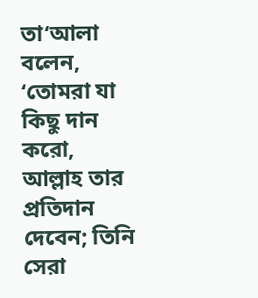তা‘আলা বলেন, ‘তোমরা যা কিছু দান করো, আল্লাহ তার প্রতিদান দেবেন; তিনি সেরা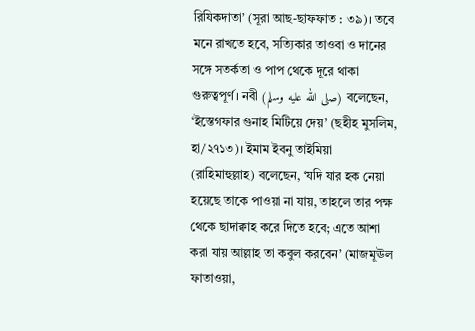রিযিকদাতা’ (সূরা আছ-ছাফফাত : ৩৯)। তবে মনে রাখতে হবে, সত্যিকার তাওবা ও দানের সঙ্গে সতর্কতা ও পাপ থেকে দূরে থাকা গুরুত্বপূর্ণ। নবী (صلى الله عليه وسلم) বলেছেন, ‘ইস্তেগফার গুনাহ মিটিয়ে দেয়’ (ছহীহ মুসলিম, হা/২৭১৩)। ইমাম ইবনু তাইমিয়া (রাহিমাহুল্লাহ) বলেছেন, ‘যদি যার হক নেয়া হয়েছে তাকে পাওয়া না যায়, তাহলে তার পক্ষ থেকে ছাদাক্বাহ করে দিতে হবে; এতে আশা করা যায় আল্লাহ তা কবুল করবেন’ (মাজমূঊল ফাতাওয়া,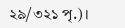২৯/৩২১ পৃ.)।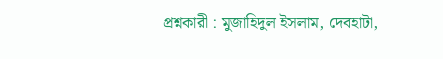প্রশ্নকারী : মুজাহিদুল ইসলাম, দেবহাটা,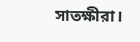সাতক্ষীরা।